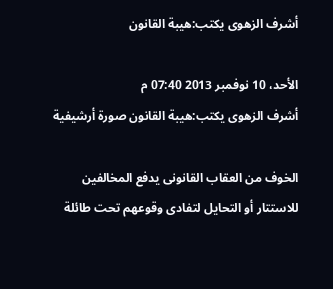أشرف الزهوى يكتب:هيبة القانون

الأحد، 10 نوفمبر 2013 07:40 م
أشرف الزهوى يكتب:هيبة القانون صورة أرشيفية

الخوف من العقاب القانونى يدفع المخالفين للاستتار أو التحايل لتفادى وقوعهم تحت طائلة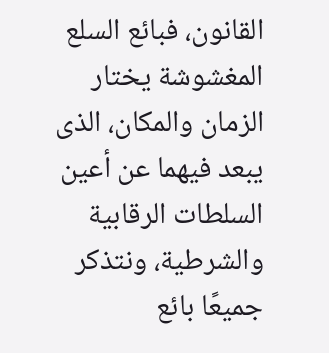القانون، فبائع السلع المغشوشة يختار الزمان والمكان، الذى يبعد فيهما عن أعين السلطات الرقابية والشرطية، ونتذكر جميعًا بائع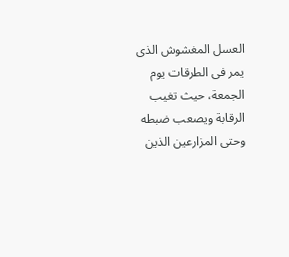العسل المغشوش الذى يمر فى الطرقات يوم الجمعة، حيث تغيب الرقابة ويصعب ضبطه وحتى المزارعين الذين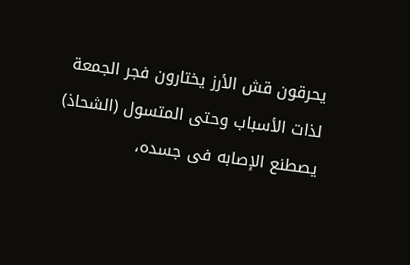يحرقون قش الأرز يختارون فجر الجمعة لذات الأسباب وحتى المتسول (الشحاذ) يصطنع الإصابه فى جسده،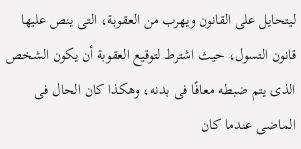ليتحايل على القانون ويهرب من العقوبة، التى ينص عليها قانون التسول، حيث اشترط لتوقيع العقوبة أن يكون الشخص الذى يتم ضبطه معافًا فى بدنه، وهكذا كان الحال فى الماضى عندما كان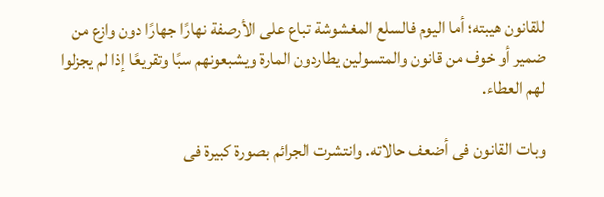للقانون هيبته؛ أما اليوم فالسلع المغشوشة تباع على الأرصفة نهارًا جهارًا دون وازع من ضمير أو خوف من قانون والمتسولين يطاردون المارة ويشبعونهم سبًا وتقريعًا إذا لم يجزلوا لهم العطاء.

وبات القانون فى أضعف حالاته. وانتشرت الجرائم بصورة كبيرة فى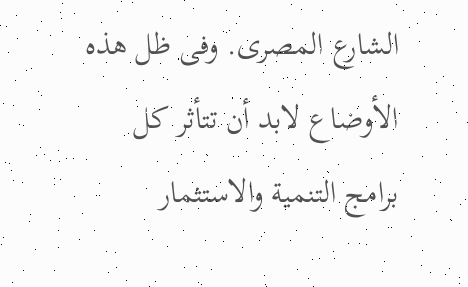الشارع المصرى. وفى ظل هذه الأوضاع لابد أن تتأثر كل برامج التنمية والاستثمار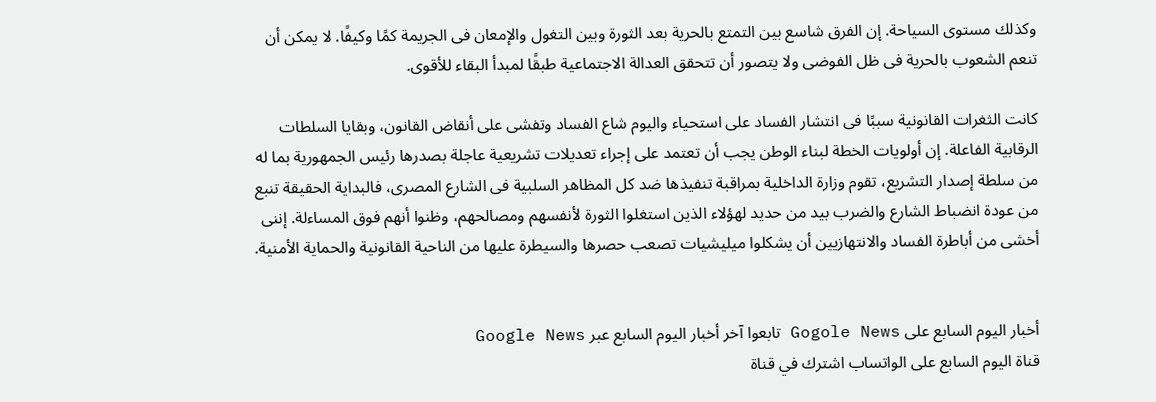وكذلك مستوى السياحة. إن الفرق شاسع بين التمتع بالحرية بعد الثورة وبين التغول والإمعان فى الجريمة كمًا وكيفًا. لا يمكن أن تنعم الشعوب بالحرية فى ظل الفوضى ولا يتصور أن تتحقق العدالة الاجتماعية طبقًا لمبدأ البقاء للأقوى.

كانت الثغرات القانونية سببًا فى انتشار الفساد على استحياء واليوم شاع الفساد وتفشى على أنقاض القانون، وبقايا السلطات الرقابية الفاعلة. إن أولويات الخطة لبناء الوطن يجب أن تعتمد على إجراء تعديلات تشريعية عاجلة بصدرها رئيس الجمهورية بما له من سلطة إصدار التشريع، تقوم وزارة الداخلية بمراقبة تنفيذها ضد كل المظاهر السلبية فى الشارع المصرى، فالبداية الحقيقة تنبع من عودة انضباط الشارع والضرب بيد من حديد لهؤلاء الذين استغلوا الثورة لأنفسهم ومصالحهم، وظنوا أنهم فوق المساءلة. إننى أخشى من أباطرة الفساد والانتهازيين أن يشكلوا ميليشيات تصعب حصرها والسيطرة عليها من الناحية القانونية والحماية الأمنية.


أخبار اليوم السابع على Gogole News تابعوا آخر أخبار اليوم السابع عبر Google News
قناة اليوم السابع على الواتساب اشترك في قناة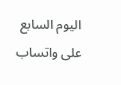اليوم السابع على واتساب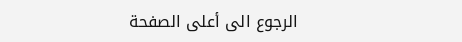الرجوع الى أعلى الصفحة